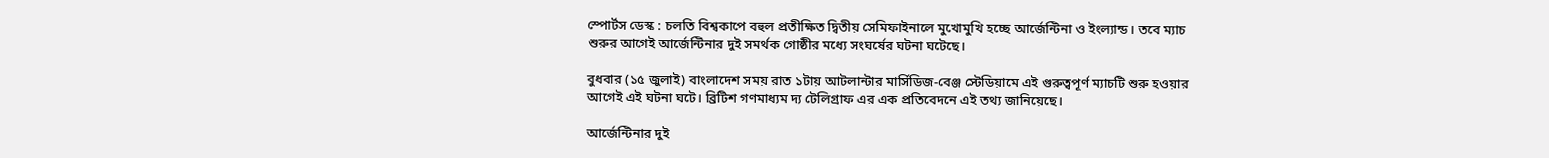স্পোর্টস ডেস্ক : চলতি বিশ্বকাপে বহুল প্রতীক্ষিত দ্বিতীয় সেমিফাইনালে মুখোমুখি হচ্ছে আর্জেন্টিনা ও ইংল্যান্ড। তবে ম্যাচ শুরুর আগেই আর্জেন্টিনার দুই সমর্থক গোষ্ঠীর মধ্যে সংঘর্ষের ঘটনা ঘটেছে।

বুধবার (১৫ জুলাই) বাংলাদেশ সময় রাত ১টায় আটলান্টার মার্সিডিজ-বেঞ্জ স্টেডিয়ামে এই গুরুত্বপূর্ণ ম্যাচটি শুরু হওয়ার আগেই এই ঘটনা ঘটে। ব্রিটিশ গণমাধ্যম দ্য টেলিগ্রাফ এর এক প্রতিবেদনে এই তথ্য জানিয়েছে।

আর্জেন্টিনার দুই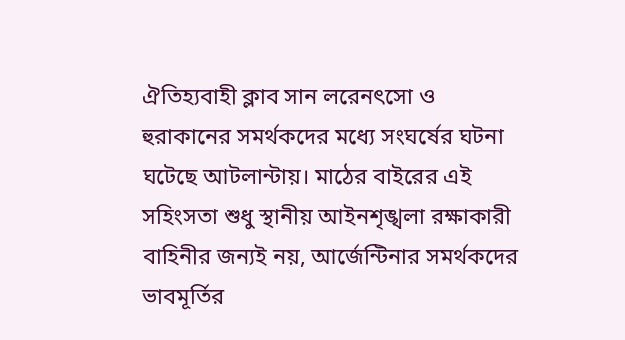ঐতিহ্যবাহী ক্লাব সান লরেনৎসো ও হুরাকানের সমর্থকদের মধ্যে সংঘর্ষের ঘটনা ঘটেছে আটলান্টায়। মাঠের বাইরের এই সহিংসতা শুধু স্থানীয় আইনশৃঙ্খলা রক্ষাকারী বাহিনীর জন্যই নয়, আর্জেন্টিনার সমর্থকদের ভাবমূর্তির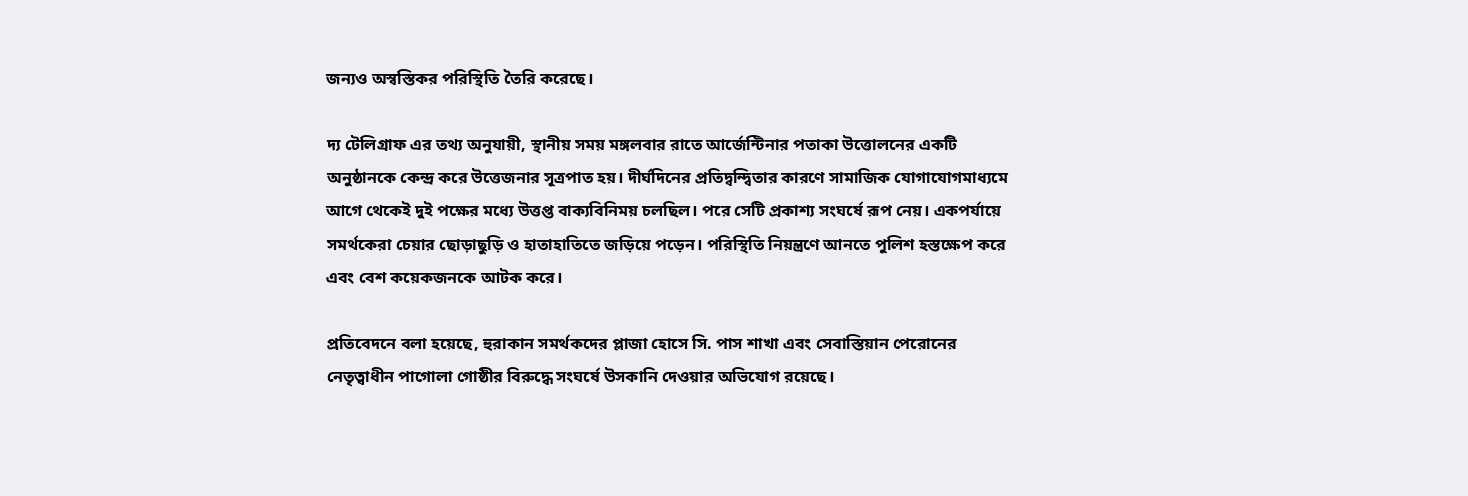জন্যও অস্বস্তিকর পরিস্থিতি তৈরি করেছে।

দ্য টেলিগ্রাফ এর তথ্য অনুযায়ী, স্থানীয় সময় মঙ্গলবার রাতে আর্জেন্টিনার পতাকা উত্তোলনের একটি অনুষ্ঠানকে কেন্দ্র করে উত্তেজনার সূত্রপাত হয়। দীর্ঘদিনের প্রতিদ্বন্দ্বিতার কারণে সামাজিক যোগাযোগমাধ্যমে আগে থেকেই দুই পক্ষের মধ্যে উত্তপ্ত বাক্যবিনিময় চলছিল। পরে সেটি প্রকাশ্য সংঘর্ষে রূপ নেয়। একপর্যায়ে সমর্থকেরা চেয়ার ছোড়াছুড়ি ও হাতাহাতিতে জড়িয়ে পড়েন। পরিস্থিতি নিয়ন্ত্রণে আনতে পুলিশ হস্তক্ষেপ করে এবং বেশ কয়েকজনকে আটক করে।

প্রতিবেদনে বলা হয়েছে, হুরাকান সমর্থকদের প্লাজা হোসে সি. পাস শাখা এবং সেবাস্তিয়ান পেরোনের নেতৃত্বাধীন পাগোলা গোষ্ঠীর বিরুদ্ধে সংঘর্ষে উসকানি দেওয়ার অভিযোগ রয়েছে।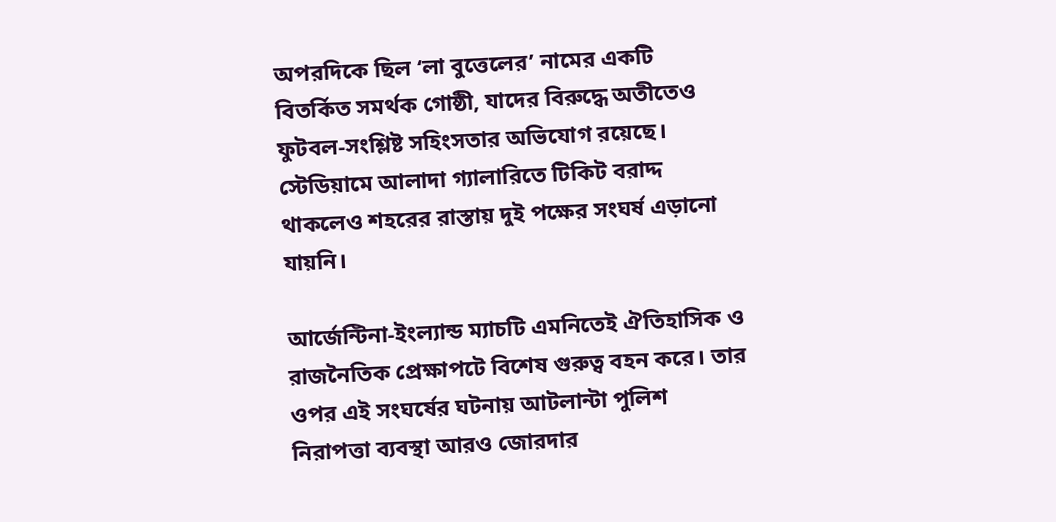অপরদিকে ছিল ‘লা বুত্তেলের’ নামের একটি বিতর্কিত সমর্থক গোষ্ঠী, যাদের বিরুদ্ধে অতীতেও ফুটবল-সংশ্লিষ্ট সহিংসতার অভিযোগ রয়েছে। স্টেডিয়ামে আলাদা গ্যালারিতে টিকিট বরাদ্দ থাকলেও শহরের রাস্তায় দুই পক্ষের সংঘর্ষ এড়ানো যায়নি।

আর্জেন্টিনা-ইংল্যান্ড ম্যাচটি এমনিতেই ঐতিহাসিক ও রাজনৈতিক প্রেক্ষাপটে বিশেষ গুরুত্ব বহন করে। তার ওপর এই সংঘর্ষের ঘটনায় আটলান্টা পুলিশ নিরাপত্তা ব্যবস্থা আরও জোরদার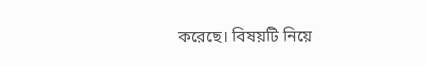করেছে। বিষয়টি নিয়ে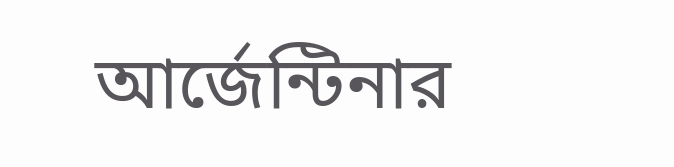আর্জেন্টিনার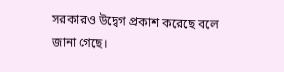সরকারও উদ্বেগ প্রকাশ করেছে বলে জানা গেছে।